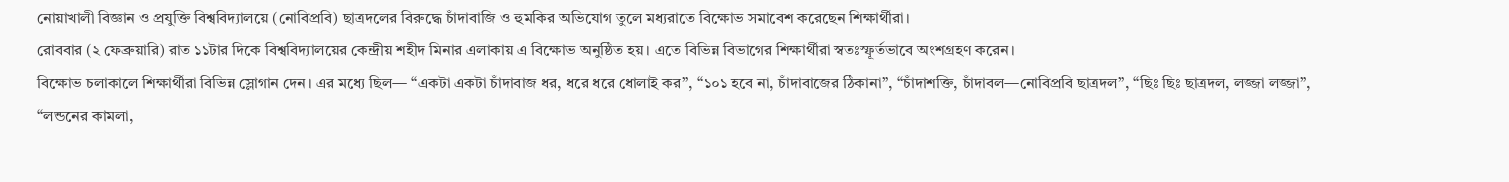নোয়াখালী বিজ্ঞান ও প্রযুক্তি বিশ্ববিদ্যালয়ে (নোবিপ্রবি) ছাত্রদলের বিরুদ্ধে চাঁদাবাজি ও হুমকির অভিযোগ তুলে মধ্যরাতে বিক্ষোভ সমাবেশ করেছেন শিক্ষার্থীরা।
রোববার (২ ফেব্রুয়ারি) রাত ১১টার দিকে বিশ্ববিদ্যালয়ের কেন্দ্রীয় শহীদ মিনার এলাকায় এ বিক্ষোভ অনুষ্ঠিত হয়। এতে বিভিন্ন বিভাগের শিক্ষার্থীরা স্বতঃস্ফূর্তভাবে অংশগ্রহণ করেন।
বিক্ষোভ চলাকালে শিক্ষার্থীরা বিভিন্ন স্লোগান দেন। এর মধ্যে ছিল— “একটা একটা চাঁদাবাজ ধর, ধরে ধরে ধোলাই কর”, “১০১ হবে না, চাঁদাবাজের ঠিকানা”, “চাঁদাশক্তি, চাঁদাবল—নোবিপ্রবি ছাত্রদল”, “ছিঃ ছিঃ ছাত্রদল, লজ্জা লজ্জা”, “লন্ডনের কামলা,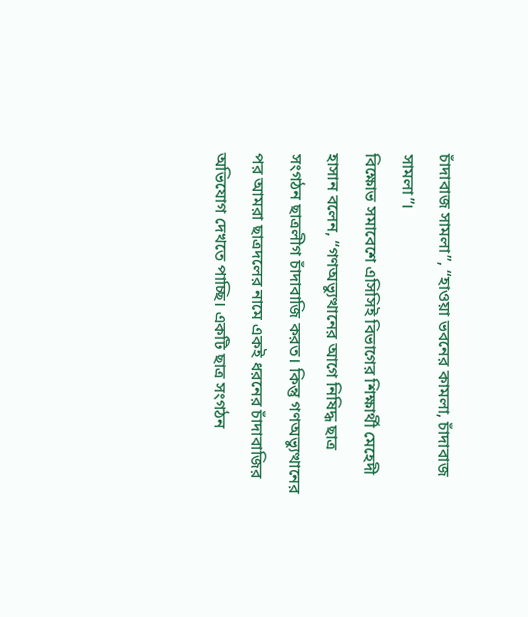চাঁদাবাজ সামলা”, “হাওয়া ভবনের কামলা, চাঁদাবাজ সামলা”।
বিক্ষোভ সমাবেশে এসিসিই বিভাগের শিক্ষার্থী মেহেদী হাসান বলেন, “গণঅভ্যুত্থানের আগে নিষিদ্ধ ছাত্র সংগঠন ছাত্রলীগ চাঁদাবাজি করত। কিন্তু গণঅভ্যুত্থানের পর আমরা ছাত্রদলের নামে একই ধরনের চাঁদাবাজির অভিযোগ দেখতে পাচ্ছি। একটি ছাত্র সংগঠন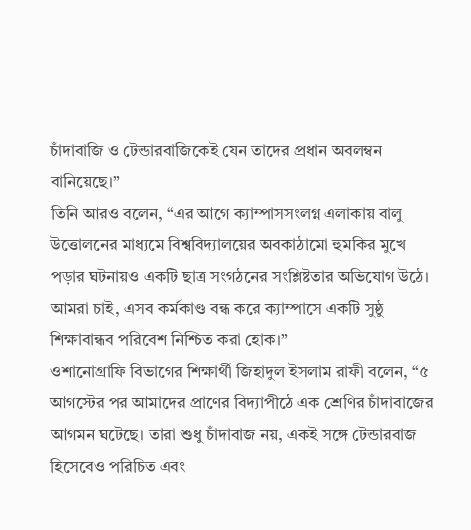চাঁদাবাজি ও টেন্ডারবাজিকেই যেন তাদের প্রধান অবলম্বন বানিয়েছে।”
তিনি আরও বলেন, “এর আগে ক্যাম্পাসসংলগ্ন এলাকায় বালু উত্তোলনের মাধ্যমে বিশ্ববিদ্যালয়ের অবকাঠামো হুমকির মুখে পড়ার ঘটনায়ও একটি ছাত্র সংগঠনের সংশ্লিষ্টতার অভিযোগ উঠে। আমরা চাই, এসব কর্মকাণ্ড বন্ধ করে ক্যাম্পাসে একটি সুষ্ঠু শিক্ষাবান্ধব পরিবেশ নিশ্চিত করা হোক।”
ওশানোগ্রাফি বিভাগের শিক্ষার্থী জিহাদুল ইসলাম রাফী বলেন, “৫ আগস্টের পর আমাদের প্রাণের বিদ্যাপীঠে এক শ্রেণির চাঁদাবাজের আগমন ঘটেছে। তারা শুধু চাঁদাবাজ নয়, একই সঙ্গে টেন্ডারবাজ হিসেবেও পরিচিত এবং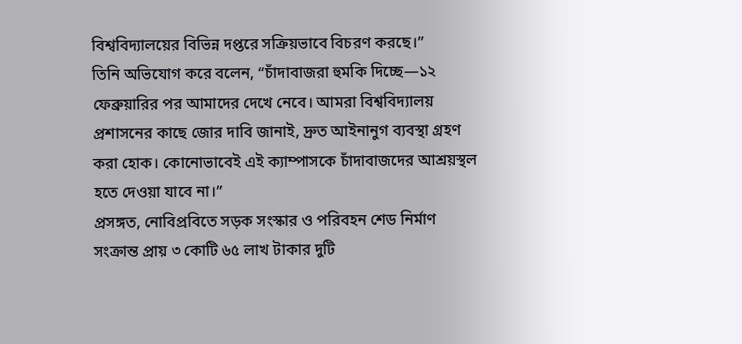বিশ্ববিদ্যালয়ের বিভিন্ন দপ্তরে সক্রিয়ভাবে বিচরণ করছে।”
তিনি অভিযোগ করে বলেন, “চাঁদাবাজরা হুমকি দিচ্ছে—১২ ফেব্রুয়ারির পর আমাদের দেখে নেবে। আমরা বিশ্ববিদ্যালয় প্রশাসনের কাছে জোর দাবি জানাই, দ্রুত আইনানুগ ব্যবস্থা গ্রহণ করা হোক। কোনোভাবেই এই ক্যাম্পাসকে চাঁদাবাজদের আশ্রয়স্থল হতে দেওয়া যাবে না।”
প্রসঙ্গত, নোবিপ্রবিতে সড়ক সংস্কার ও পরিবহন শেড নির্মাণ সংক্রান্ত প্রায় ৩ কোটি ৬৫ লাখ টাকার দুটি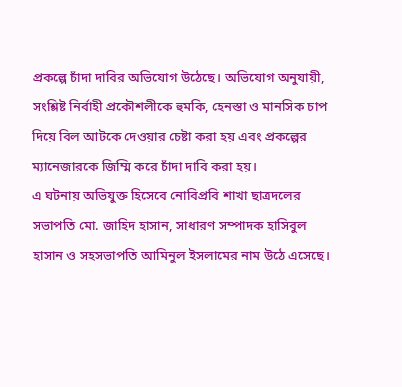প্রকল্পে চাঁদা দাবির অভিযোগ উঠেছে। অভিযোগ অনুযায়ী, সংশ্লিষ্ট নির্বাহী প্রকৌশলীকে হুমকি, হেনস্তা ও মানসিক চাপ দিয়ে বিল আটকে দেওয়ার চেষ্টা করা হয় এবং প্রকল্পের ম্যানেজারকে জিম্মি করে চাঁদা দাবি করা হয়।
এ ঘটনায় অভিযুক্ত হিসেবে নোবিপ্রবি শাখা ছাত্রদলের সভাপতি মো. জাহিদ হাসান, সাধারণ সম্পাদক হাসিবুল হাসান ও সহসভাপতি আমিনুল ইসলামের নাম উঠে এসেছে।